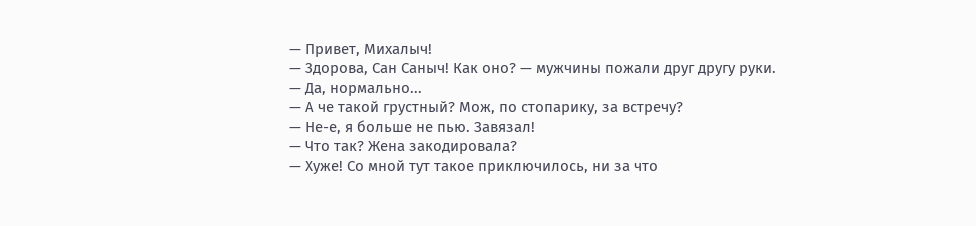— Привет, Михалыч!
— Здорова, Сан Саныч! Как оно? — мужчины пожали друг другу руки.
— Да, нормально...
— А че такой грустный? Мож, по стопарику, за встречу?
— Не-е, я больше не пью. Завязал!
— Что так? Жена закодировала?
— Хуже! Со мной тут такое приключилось, ни за что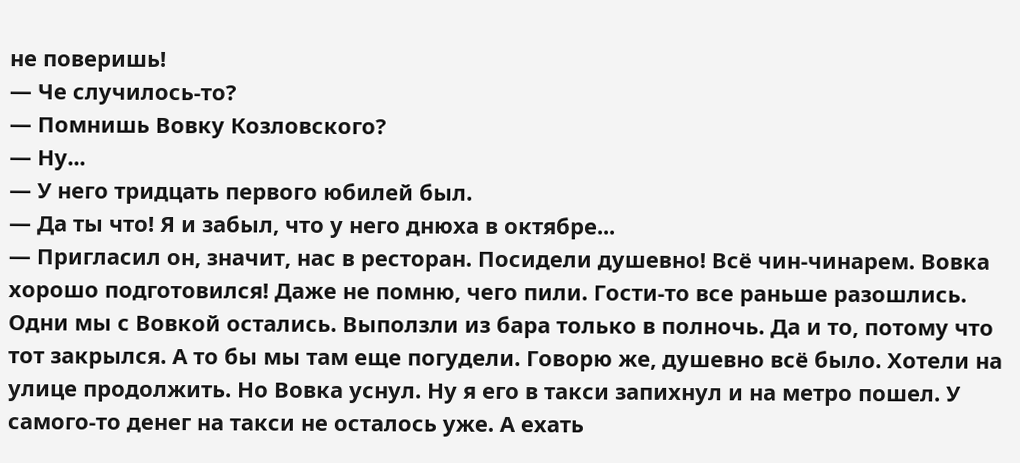не поверишь!
— Че случилось-то?
— Помнишь Вовку Козловского?
— Ну...
— У него тридцать первого юбилей был.
— Да ты что! Я и забыл, что у него днюха в октябре...
— Пригласил он, значит, нас в ресторан. Посидели душевно! Всё чин-чинарем. Вовка хорошо подготовился! Даже не помню, чего пили. Гости-то все раньше разошлись. Одни мы с Вовкой остались. Выползли из бара только в полночь. Да и то, потому что тот закрылся. А то бы мы там еще погудели. Говорю же, душевно всё было. Хотели на улице продолжить. Но Вовка уснул. Ну я его в такси запихнул и на метро пошел. У самого-то денег на такси не осталось уже. А ехать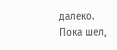далеко.
Пока шел,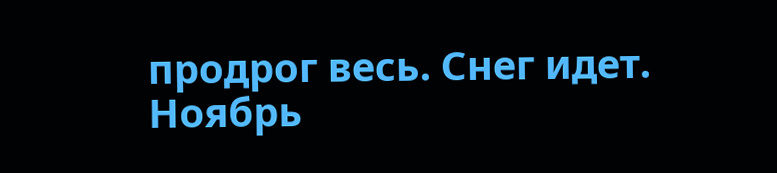продрог весь. Снег идет. Ноябрь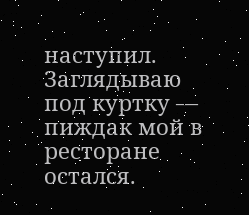наступил. Заглядываю под куртку — пиждак мой в ресторане остался.